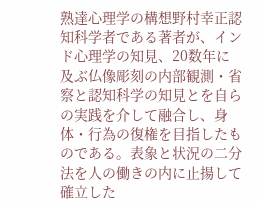熟達心理学の構想野村幸正認知科学者である著者が、インド心理学の知見、20数年に及ぶ仏像彫刻の内部観測・省察と認知科学の知見とを自らの実践を介して融合し、身体・行為の復権を目指したものである。表象と状況の二分法を人の働きの内に止揚して確立した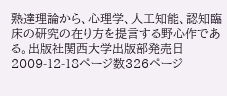熟達理論から、心理学、人工知能、認知臨床の研究の在り方を提言する野心作である。出版社関西大学出版部発売日2009-12-18ページ数326ページ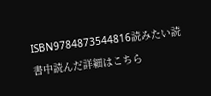ISBN9784873544816読みたい読書中読んだ詳細はこちら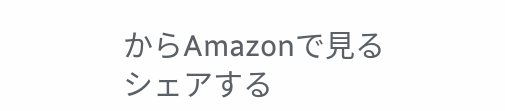からAmazonで見るシェアする